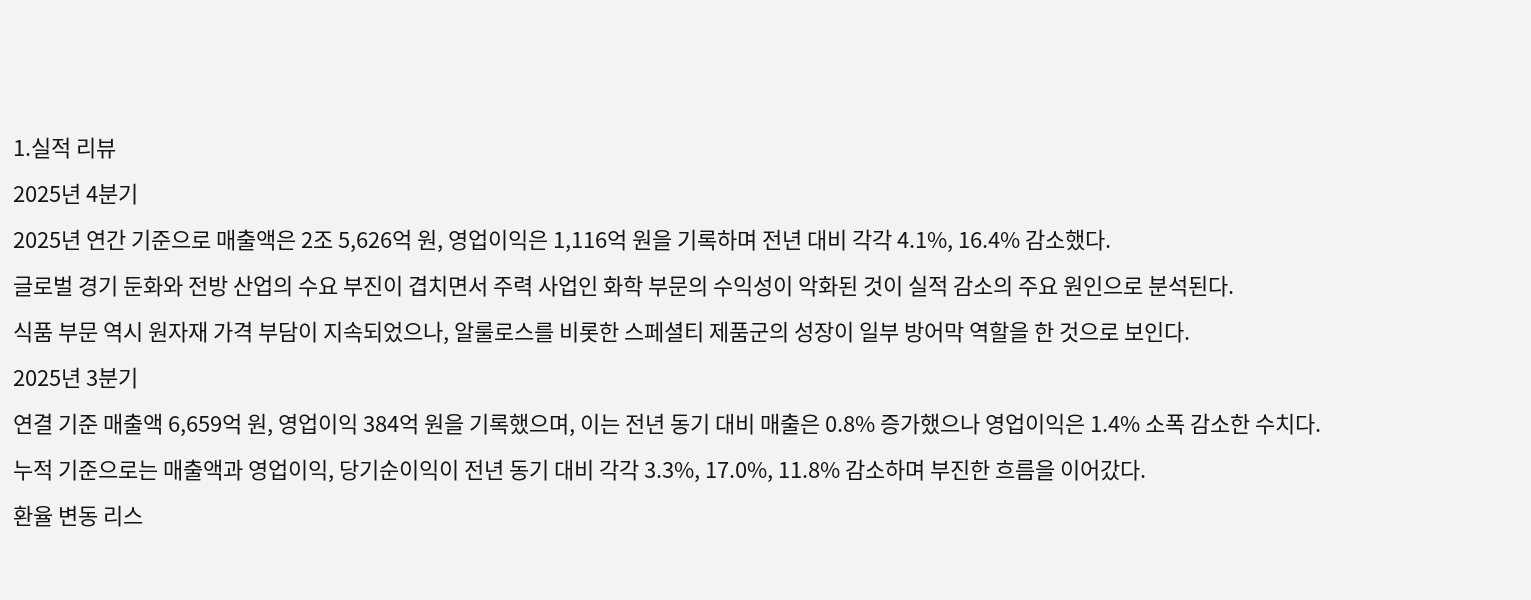1.실적 리뷰
2025년 4분기
2025년 연간 기준으로 매출액은 2조 5,626억 원, 영업이익은 1,116억 원을 기록하며 전년 대비 각각 4.1%, 16.4% 감소했다.
글로벌 경기 둔화와 전방 산업의 수요 부진이 겹치면서 주력 사업인 화학 부문의 수익성이 악화된 것이 실적 감소의 주요 원인으로 분석된다.
식품 부문 역시 원자재 가격 부담이 지속되었으나, 알룰로스를 비롯한 스페셜티 제품군의 성장이 일부 방어막 역할을 한 것으로 보인다.
2025년 3분기
연결 기준 매출액 6,659억 원, 영업이익 384억 원을 기록했으며, 이는 전년 동기 대비 매출은 0.8% 증가했으나 영업이익은 1.4% 소폭 감소한 수치다.
누적 기준으로는 매출액과 영업이익, 당기순이익이 전년 동기 대비 각각 3.3%, 17.0%, 11.8% 감소하며 부진한 흐름을 이어갔다.
환율 변동 리스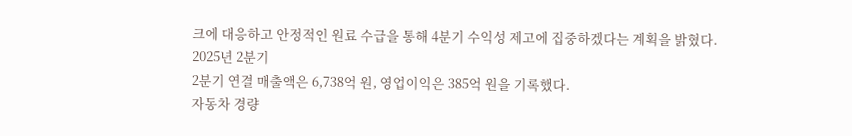크에 대응하고 안정적인 원료 수급을 통해 4분기 수익성 제고에 집중하겠다는 계획을 밝혔다.
2025년 2분기
2분기 연결 매출액은 6,738억 원, 영업이익은 385억 원을 기록했다.
자동차 경량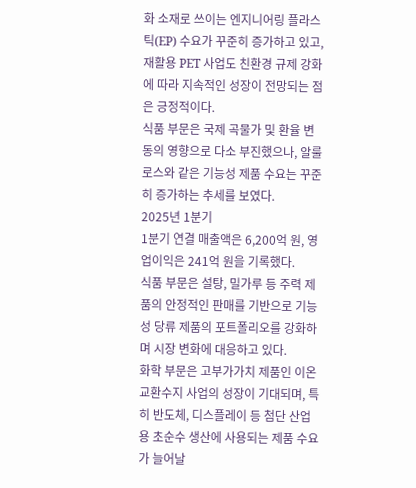화 소재로 쓰이는 엔지니어링 플라스틱(EP) 수요가 꾸준히 증가하고 있고, 재활용 PET 사업도 친환경 규제 강화에 따라 지속적인 성장이 전망되는 점은 긍정적이다.
식품 부문은 국제 곡물가 및 환율 변동의 영향으로 다소 부진했으나, 알룰로스와 같은 기능성 제품 수요는 꾸준히 증가하는 추세를 보였다.
2025년 1분기
1분기 연결 매출액은 6,200억 원, 영업이익은 241억 원을 기록했다.
식품 부문은 설탕, 밀가루 등 주력 제품의 안정적인 판매를 기반으로 기능성 당류 제품의 포트폴리오를 강화하며 시장 변화에 대응하고 있다.
화학 부문은 고부가가치 제품인 이온교환수지 사업의 성장이 기대되며, 특히 반도체, 디스플레이 등 첨단 산업용 초순수 생산에 사용되는 제품 수요가 늘어날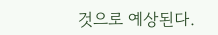것으로 예상된다.